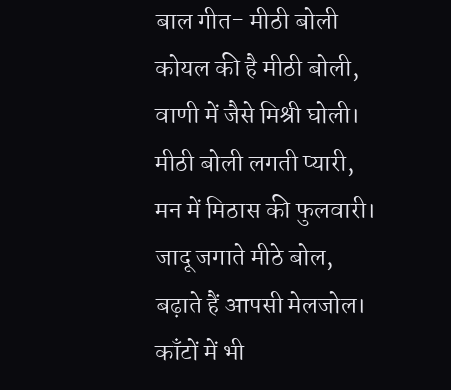बाल गीत- मीठी बोली
कोयल की है मीठी बोली,
वाणी में जैसे मिश्री घोली।
मीठी बोली लगती प्यारी,
मन में मिठास की फुलवारी।
जादू जगाते मीठे बोल,
बढ़ाते हैं आपसी मेलजोल।
काँटों में भी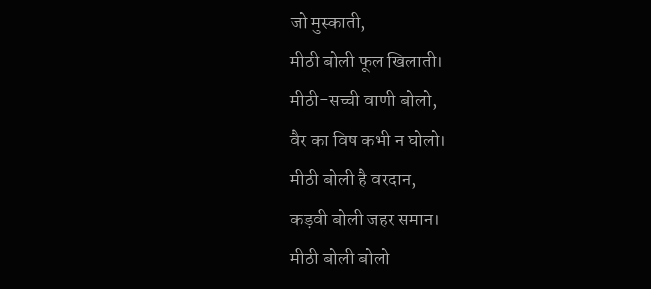जो मुस्काती,
मीठी बोली फूल खिलाती।
मीठी-सच्ची वाणी बोलो,
वैर का विष कभी न घोलो।
मीठी बोली है वरदान,
कड़वी बोली जहर समान।
मीठी बोली बोलो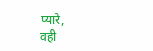प्यारे,
वही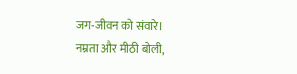जग-जीवन को संवारे।
नम्रता और मीठी बोली,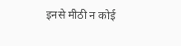इनसे मीठी न कोई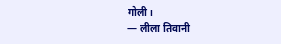गोली।
— लीला तिवानी